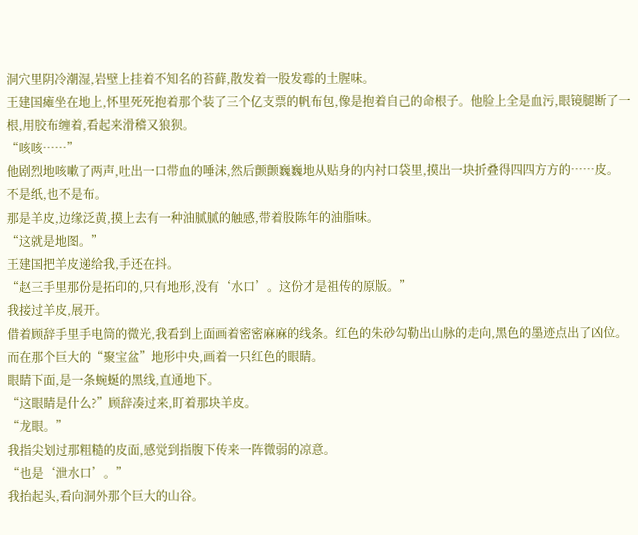洞穴里阴冷潮湿,岩壁上挂着不知名的苔藓,散发着一股发霉的土腥味。
王建国瘫坐在地上,怀里死死抱着那个装了三个亿支票的帆布包,像是抱着自己的命根子。他脸上全是血污,眼镜腿断了一根,用胶布缠着,看起来滑稽又狼狈。
“咳咳……”
他剧烈地咳嗽了两声,吐出一口带血的唾沫,然后颤颤巍巍地从贴身的内衬口袋里,摸出一块折叠得四四方方的……皮。
不是纸,也不是布。
那是羊皮,边缘泛黄,摸上去有一种油腻腻的触感,带着股陈年的油脂味。
“这就是地图。”
王建国把羊皮递给我,手还在抖。
“赵三手里那份是拓印的,只有地形,没有‘水口’。这份才是祖传的原版。”
我接过羊皮,展开。
借着顾辞手里手电筒的微光,我看到上面画着密密麻麻的线条。红色的朱砂勾勒出山脉的走向,黑色的墨迹点出了凶位。
而在那个巨大的“聚宝盆”地形中央,画着一只红色的眼睛。
眼睛下面,是一条蜿蜒的黑线,直通地下。
“这眼睛是什么?”顾辞凑过来,盯着那块羊皮。
“龙眼。”
我指尖划过那粗糙的皮面,感觉到指腹下传来一阵微弱的凉意。
“也是‘泄水口’。”
我抬起头,看向洞外那个巨大的山谷。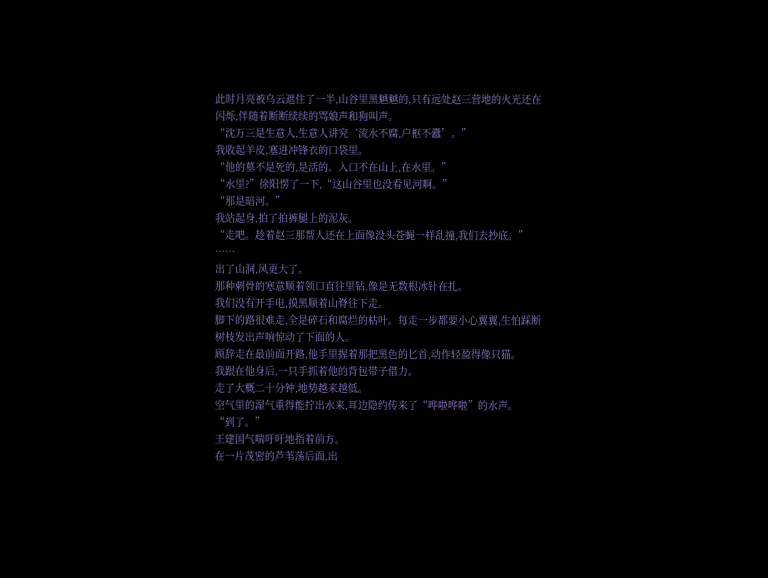此时月亮被乌云遮住了一半,山谷里黑魆魆的,只有远处赵三营地的火光还在闪烁,伴随着断断续续的骂娘声和狗叫声。
“沈万三是生意人,生意人讲究‘流水不腐,户枢不蠹’。”
我收起羊皮,塞进冲锋衣的口袋里。
“他的墓不是死的,是活的。入口不在山上,在水里。”
“水里?”徐阳愣了一下,“这山谷里也没看见河啊。”
“那是暗河。”
我站起身,拍了拍裤腿上的泥灰。
“走吧。趁着赵三那帮人还在上面像没头苍蝇一样乱撞,我们去抄底。”
……
出了山洞,风更大了。
那种刺骨的寒意顺着领口直往里钻,像是无数根冰针在扎。
我们没有开手电,摸黑顺着山脊往下走。
脚下的路很难走,全是碎石和腐烂的枯叶。每走一步都要小心翼翼,生怕踩断树枝发出声响惊动了下面的人。
顾辞走在最前面开路,他手里握着那把黑色的匕首,动作轻盈得像只猫。
我跟在他身后,一只手抓着他的背包带子借力。
走了大概二十分钟,地势越来越低。
空气里的湿气重得能拧出水来,耳边隐约传来了“哗啦哗啦”的水声。
“到了。”
王建国气喘吁吁地指着前方。
在一片茂密的芦苇荡后面,出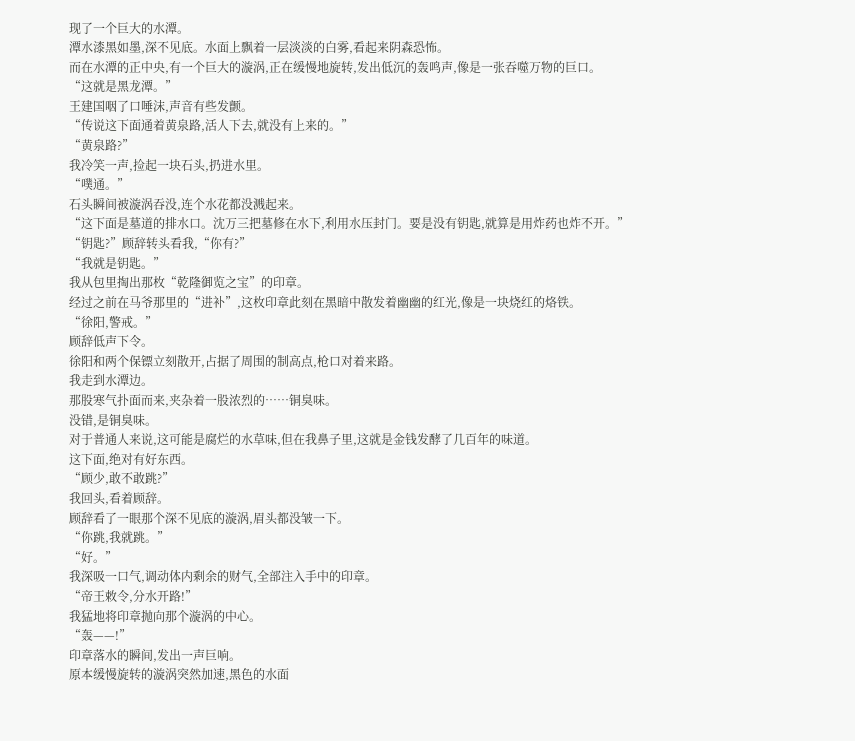现了一个巨大的水潭。
潭水漆黑如墨,深不见底。水面上飘着一层淡淡的白雾,看起来阴森恐怖。
而在水潭的正中央,有一个巨大的漩涡,正在缓慢地旋转,发出低沉的轰鸣声,像是一张吞噬万物的巨口。
“这就是黑龙潭。”
王建国咽了口唾沫,声音有些发颤。
“传说这下面通着黄泉路,活人下去,就没有上来的。”
“黄泉路?”
我冷笑一声,捡起一块石头,扔进水里。
“噗通。”
石头瞬间被漩涡吞没,连个水花都没溅起来。
“这下面是墓道的排水口。沈万三把墓修在水下,利用水压封门。要是没有钥匙,就算是用炸药也炸不开。”
“钥匙?”顾辞转头看我,“你有?”
“我就是钥匙。”
我从包里掏出那枚“乾隆御览之宝”的印章。
经过之前在马爷那里的“进补”,这枚印章此刻在黑暗中散发着幽幽的红光,像是一块烧红的烙铁。
“徐阳,警戒。”
顾辞低声下令。
徐阳和两个保镖立刻散开,占据了周围的制高点,枪口对着来路。
我走到水潭边。
那股寒气扑面而来,夹杂着一股浓烈的……铜臭味。
没错,是铜臭味。
对于普通人来说,这可能是腐烂的水草味,但在我鼻子里,这就是金钱发酵了几百年的味道。
这下面,绝对有好东西。
“顾少,敢不敢跳?”
我回头,看着顾辞。
顾辞看了一眼那个深不见底的漩涡,眉头都没皱一下。
“你跳,我就跳。”
“好。”
我深吸一口气,调动体内剩余的财气,全部注入手中的印章。
“帝王敕令,分水开路!”
我猛地将印章抛向那个漩涡的中心。
“轰——!”
印章落水的瞬间,发出一声巨响。
原本缓慢旋转的漩涡突然加速,黑色的水面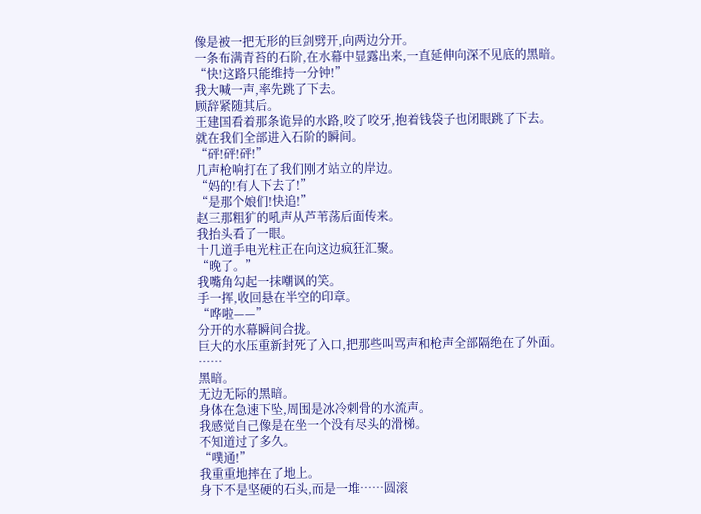像是被一把无形的巨剑劈开,向两边分开。
一条布满青苔的石阶,在水幕中显露出来,一直延伸向深不见底的黑暗。
“快!这路只能维持一分钟!”
我大喊一声,率先跳了下去。
顾辞紧随其后。
王建国看着那条诡异的水路,咬了咬牙,抱着钱袋子也闭眼跳了下去。
就在我们全部进入石阶的瞬间。
“砰!砰!砰!”
几声枪响打在了我们刚才站立的岸边。
“妈的!有人下去了!”
“是那个娘们!快追!”
赵三那粗犷的吼声从芦苇荡后面传来。
我抬头看了一眼。
十几道手电光柱正在向这边疯狂汇聚。
“晚了。”
我嘴角勾起一抹嘲讽的笑。
手一挥,收回悬在半空的印章。
“哗啦——”
分开的水幕瞬间合拢。
巨大的水压重新封死了入口,把那些叫骂声和枪声全部隔绝在了外面。
……
黑暗。
无边无际的黑暗。
身体在急速下坠,周围是冰冷刺骨的水流声。
我感觉自己像是在坐一个没有尽头的滑梯。
不知道过了多久。
“噗通!”
我重重地摔在了地上。
身下不是坚硬的石头,而是一堆……圆滚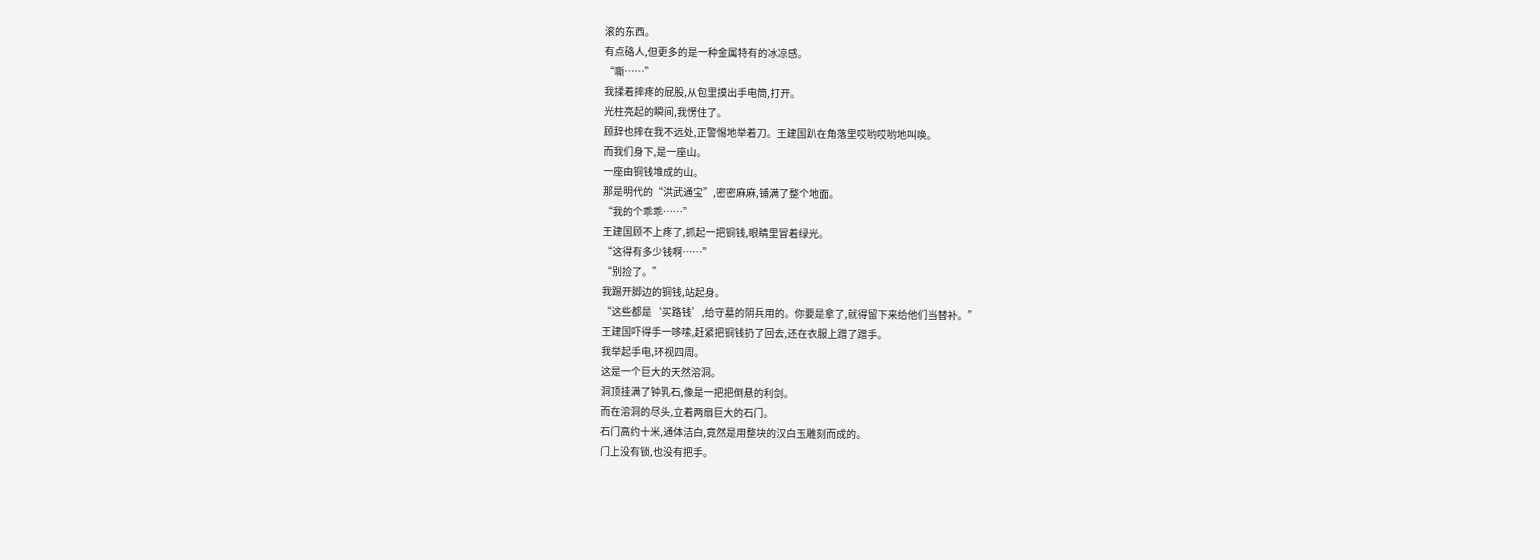滚的东西。
有点硌人,但更多的是一种金属特有的冰凉感。
“嘶……”
我揉着摔疼的屁股,从包里摸出手电筒,打开。
光柱亮起的瞬间,我愣住了。
顾辞也摔在我不远处,正警惕地举着刀。王建国趴在角落里哎哟哎哟地叫唤。
而我们身下,是一座山。
一座由铜钱堆成的山。
那是明代的“洪武通宝”,密密麻麻,铺满了整个地面。
“我的个乖乖……”
王建国顾不上疼了,抓起一把铜钱,眼睛里冒着绿光。
“这得有多少钱啊……”
“别捡了。”
我踢开脚边的铜钱,站起身。
“这些都是‘买路钱’,给守墓的阴兵用的。你要是拿了,就得留下来给他们当替补。”
王建国吓得手一哆嗦,赶紧把铜钱扔了回去,还在衣服上蹭了蹭手。
我举起手电,环视四周。
这是一个巨大的天然溶洞。
洞顶挂满了钟乳石,像是一把把倒悬的利剑。
而在溶洞的尽头,立着两扇巨大的石门。
石门高约十米,通体洁白,竟然是用整块的汉白玉雕刻而成的。
门上没有锁,也没有把手。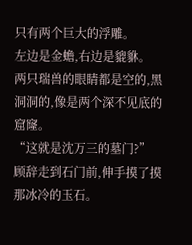只有两个巨大的浮雕。
左边是金蟾,右边是貔貅。
两只瑞兽的眼睛都是空的,黑洞洞的,像是两个深不见底的窟窿。
“这就是沈万三的墓门?”
顾辞走到石门前,伸手摸了摸那冰冷的玉石。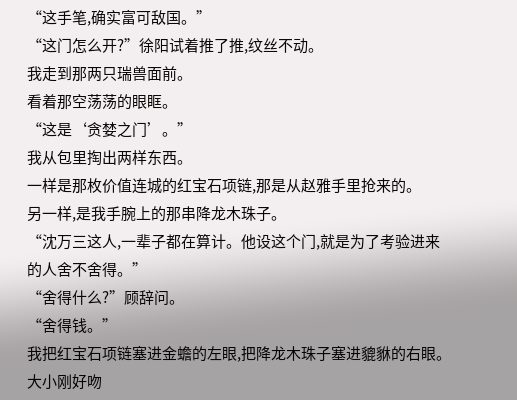“这手笔,确实富可敌国。”
“这门怎么开?”徐阳试着推了推,纹丝不动。
我走到那两只瑞兽面前。
看着那空荡荡的眼眶。
“这是‘贪婪之门’。”
我从包里掏出两样东西。
一样是那枚价值连城的红宝石项链,那是从赵雅手里抢来的。
另一样,是我手腕上的那串降龙木珠子。
“沈万三这人,一辈子都在算计。他设这个门,就是为了考验进来的人舍不舍得。”
“舍得什么?”顾辞问。
“舍得钱。”
我把红宝石项链塞进金蟾的左眼,把降龙木珠子塞进貔貅的右眼。
大小刚好吻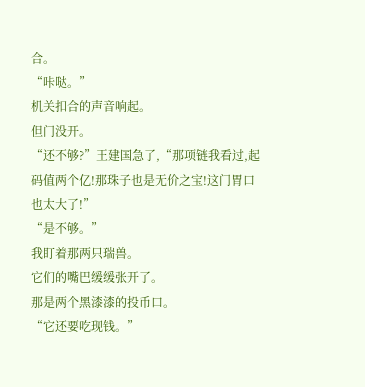合。
“咔哒。”
机关扣合的声音响起。
但门没开。
“还不够?”王建国急了,“那项链我看过,起码值两个亿!那珠子也是无价之宝!这门胃口也太大了!”
“是不够。”
我盯着那两只瑞兽。
它们的嘴巴缓缓张开了。
那是两个黑漆漆的投币口。
“它还要吃现钱。”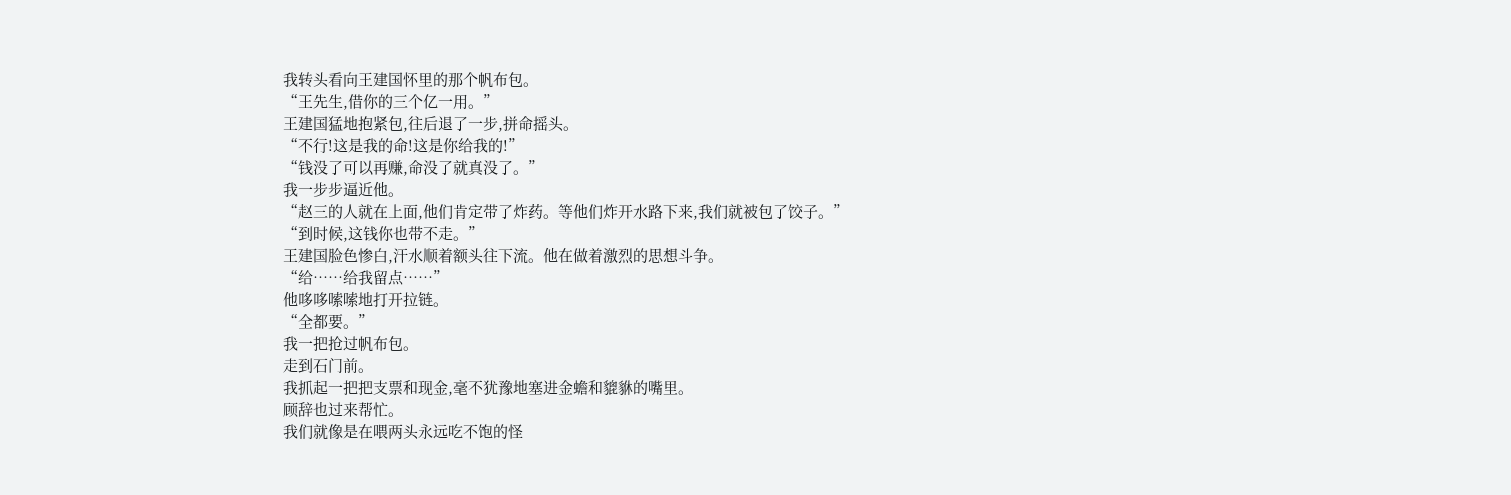我转头看向王建国怀里的那个帆布包。
“王先生,借你的三个亿一用。”
王建国猛地抱紧包,往后退了一步,拼命摇头。
“不行!这是我的命!这是你给我的!”
“钱没了可以再赚,命没了就真没了。”
我一步步逼近他。
“赵三的人就在上面,他们肯定带了炸药。等他们炸开水路下来,我们就被包了饺子。”
“到时候,这钱你也带不走。”
王建国脸色惨白,汗水顺着额头往下流。他在做着激烈的思想斗争。
“给……给我留点……”
他哆哆嗦嗦地打开拉链。
“全都要。”
我一把抢过帆布包。
走到石门前。
我抓起一把把支票和现金,毫不犹豫地塞进金蟾和貔貅的嘴里。
顾辞也过来帮忙。
我们就像是在喂两头永远吃不饱的怪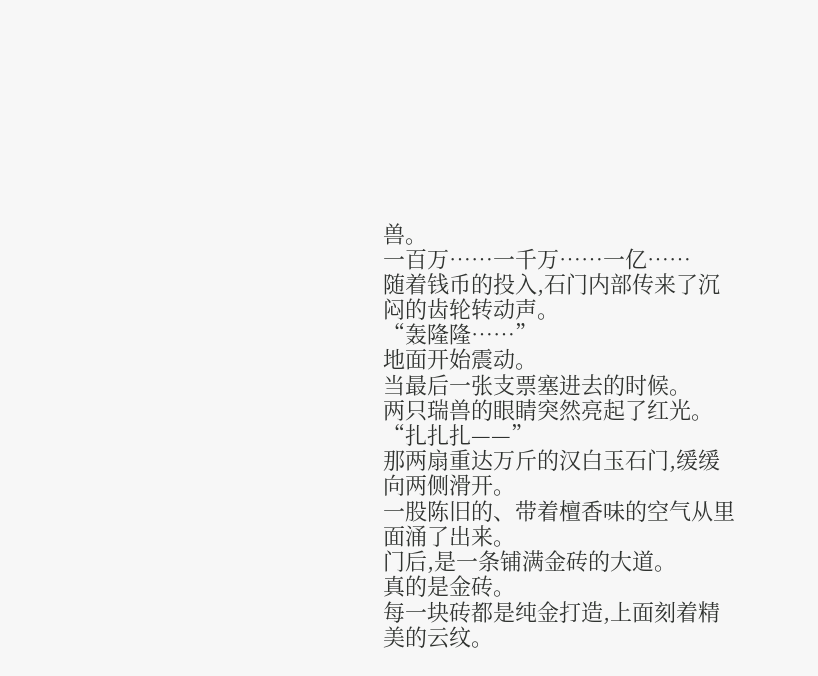兽。
一百万……一千万……一亿……
随着钱币的投入,石门内部传来了沉闷的齿轮转动声。
“轰隆隆……”
地面开始震动。
当最后一张支票塞进去的时候。
两只瑞兽的眼睛突然亮起了红光。
“扎扎扎——”
那两扇重达万斤的汉白玉石门,缓缓向两侧滑开。
一股陈旧的、带着檀香味的空气从里面涌了出来。
门后,是一条铺满金砖的大道。
真的是金砖。
每一块砖都是纯金打造,上面刻着精美的云纹。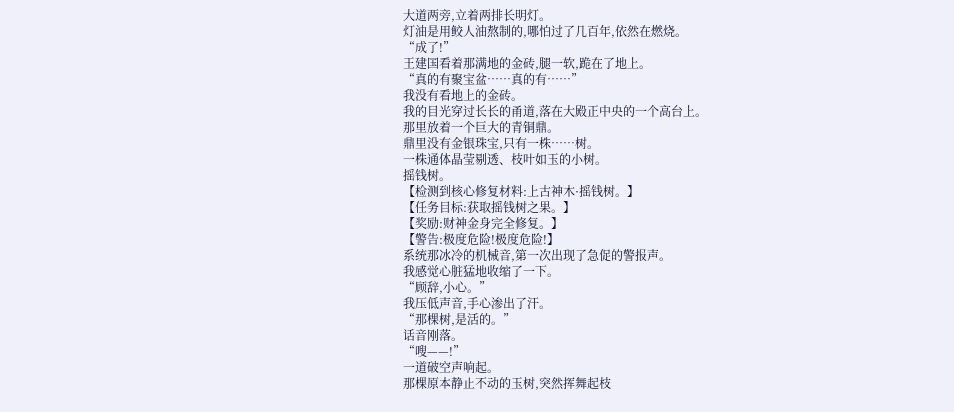大道两旁,立着两排长明灯。
灯油是用鲛人油熬制的,哪怕过了几百年,依然在燃烧。
“成了!”
王建国看着那满地的金砖,腿一软,跪在了地上。
“真的有聚宝盆……真的有……”
我没有看地上的金砖。
我的目光穿过长长的甬道,落在大殿正中央的一个高台上。
那里放着一个巨大的青铜鼎。
鼎里没有金银珠宝,只有一株……树。
一株通体晶莹剔透、枝叶如玉的小树。
摇钱树。
【检测到核心修复材料:上古神木·摇钱树。】
【任务目标:获取摇钱树之果。】
【奖励:财神金身完全修复。】
【警告:极度危险!极度危险!】
系统那冰冷的机械音,第一次出现了急促的警报声。
我感觉心脏猛地收缩了一下。
“顾辞,小心。”
我压低声音,手心渗出了汗。
“那棵树,是活的。”
话音刚落。
“嗖——!”
一道破空声响起。
那棵原本静止不动的玉树,突然挥舞起枝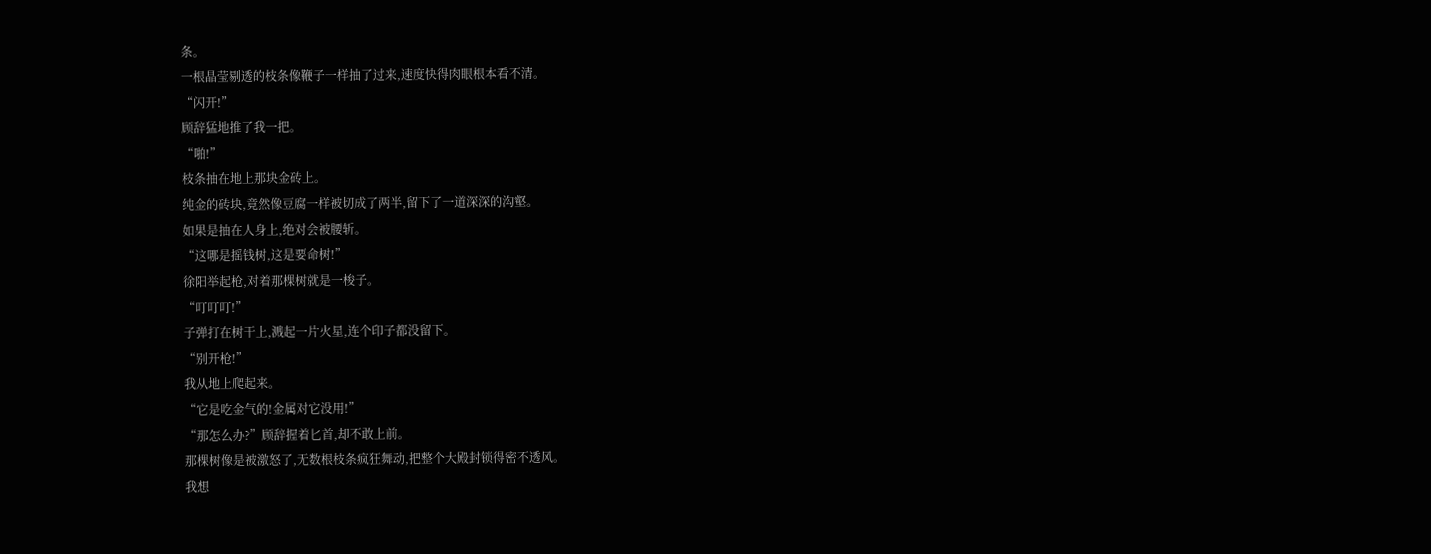条。
一根晶莹剔透的枝条像鞭子一样抽了过来,速度快得肉眼根本看不清。
“闪开!”
顾辞猛地推了我一把。
“啪!”
枝条抽在地上那块金砖上。
纯金的砖块,竟然像豆腐一样被切成了两半,留下了一道深深的沟壑。
如果是抽在人身上,绝对会被腰斩。
“这哪是摇钱树,这是要命树!”
徐阳举起枪,对着那棵树就是一梭子。
“叮叮叮!”
子弹打在树干上,溅起一片火星,连个印子都没留下。
“别开枪!”
我从地上爬起来。
“它是吃金气的!金属对它没用!”
“那怎么办?”顾辞握着匕首,却不敢上前。
那棵树像是被激怒了,无数根枝条疯狂舞动,把整个大殿封锁得密不透风。
我想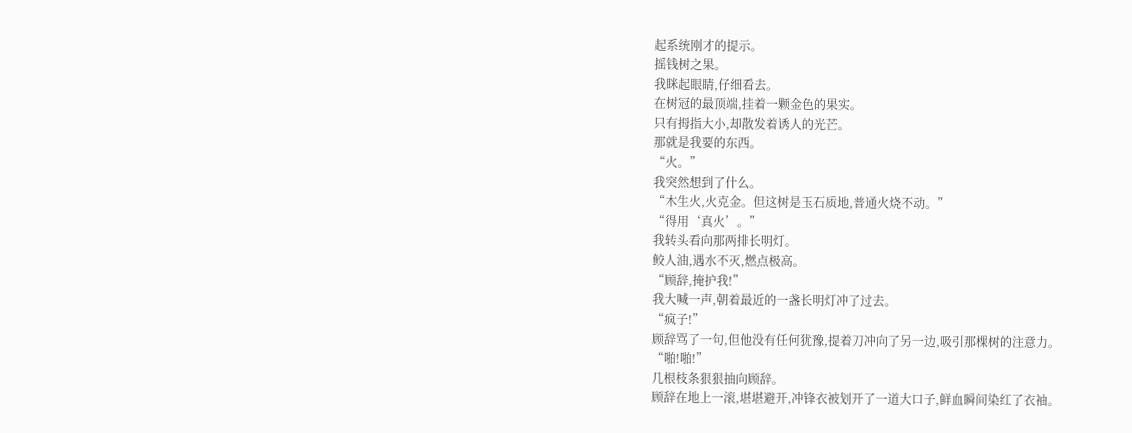起系统刚才的提示。
摇钱树之果。
我眯起眼睛,仔细看去。
在树冠的最顶端,挂着一颗金色的果实。
只有拇指大小,却散发着诱人的光芒。
那就是我要的东西。
“火。”
我突然想到了什么。
“木生火,火克金。但这树是玉石质地,普通火烧不动。”
“得用‘真火’。”
我转头看向那两排长明灯。
鲛人油,遇水不灭,燃点极高。
“顾辞,掩护我!”
我大喊一声,朝着最近的一盏长明灯冲了过去。
“疯子!”
顾辞骂了一句,但他没有任何犹豫,提着刀冲向了另一边,吸引那棵树的注意力。
“啪!啪!”
几根枝条狠狠抽向顾辞。
顾辞在地上一滚,堪堪避开,冲锋衣被划开了一道大口子,鲜血瞬间染红了衣袖。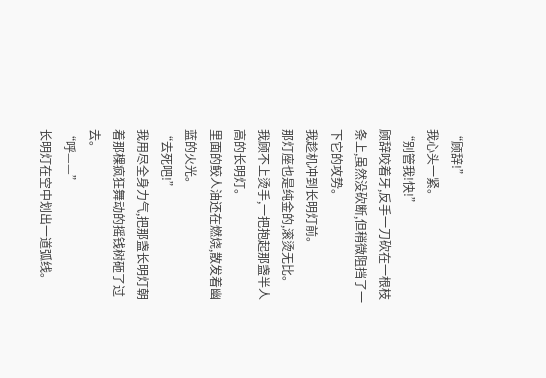“顾辞!”
我心头一紧。
“别管我!快!”
顾辞咬着牙,反手一刀砍在一根枝条上,虽然没砍断,但稍微阻挡了一下它的攻势。
我趁机冲到长明灯前。
那灯座也是纯金的,滚烫无比。
我顾不上烫手,一把抱起那盏半人高的长明灯。
里面的鲛人油还在燃烧,散发着幽蓝的火光。
“去死吧!”
我用尽全身力气,把那盏长明灯朝着那棵疯狂舞动的摇钱树砸了过去。
“呼——”
长明灯在空中划出一道弧线。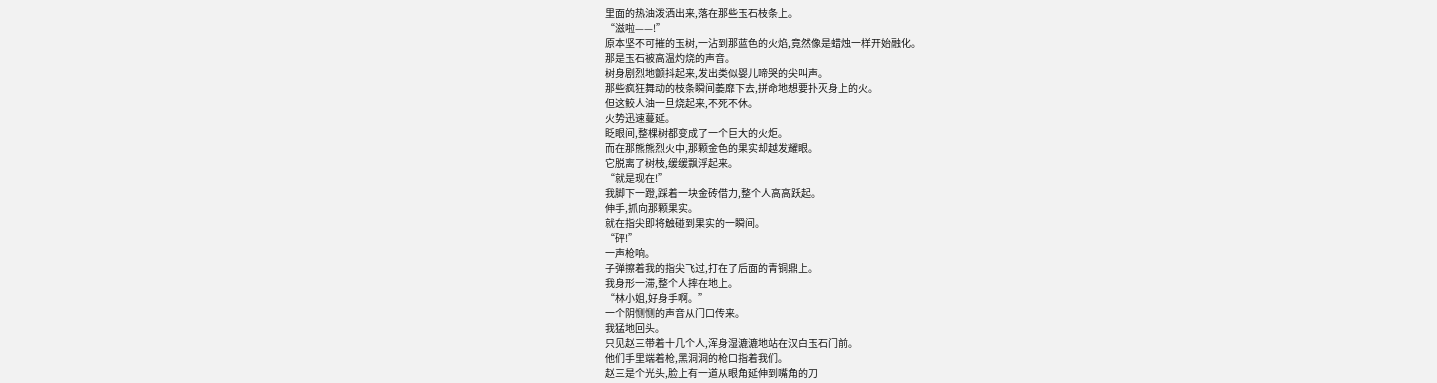里面的热油泼洒出来,落在那些玉石枝条上。
“滋啦——!”
原本坚不可摧的玉树,一沾到那蓝色的火焰,竟然像是蜡烛一样开始融化。
那是玉石被高温灼烧的声音。
树身剧烈地颤抖起来,发出类似婴儿啼哭的尖叫声。
那些疯狂舞动的枝条瞬间萎靡下去,拼命地想要扑灭身上的火。
但这鲛人油一旦烧起来,不死不休。
火势迅速蔓延。
眨眼间,整棵树都变成了一个巨大的火炬。
而在那熊熊烈火中,那颗金色的果实却越发耀眼。
它脱离了树枝,缓缓飘浮起来。
“就是现在!”
我脚下一蹬,踩着一块金砖借力,整个人高高跃起。
伸手,抓向那颗果实。
就在指尖即将触碰到果实的一瞬间。
“砰!”
一声枪响。
子弹擦着我的指尖飞过,打在了后面的青铜鼎上。
我身形一滞,整个人摔在地上。
“林小姐,好身手啊。”
一个阴恻恻的声音从门口传来。
我猛地回头。
只见赵三带着十几个人,浑身湿漉漉地站在汉白玉石门前。
他们手里端着枪,黑洞洞的枪口指着我们。
赵三是个光头,脸上有一道从眼角延伸到嘴角的刀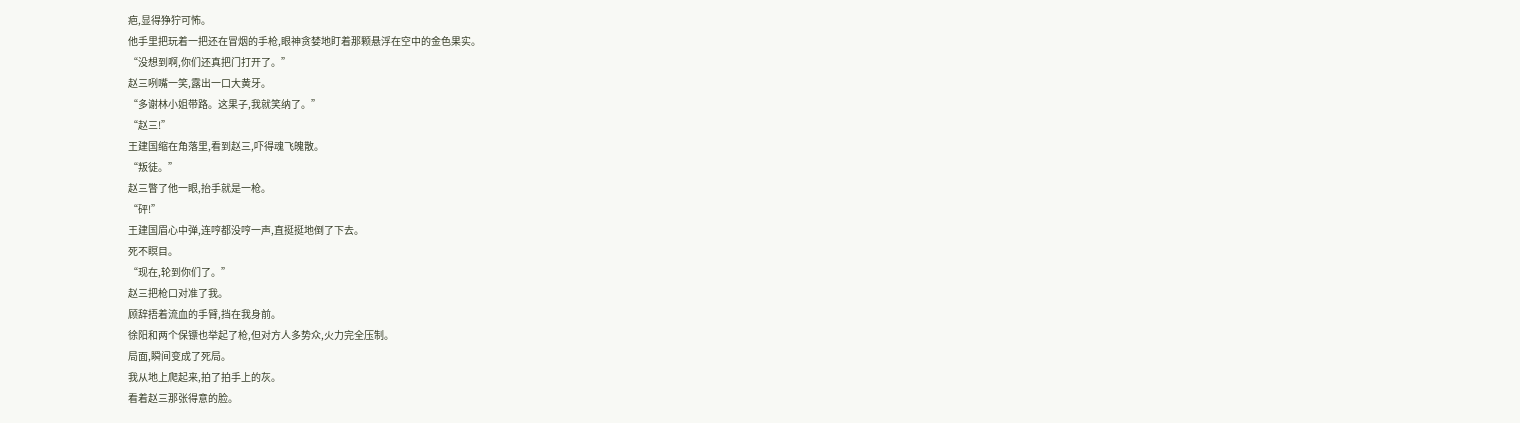疤,显得狰狞可怖。
他手里把玩着一把还在冒烟的手枪,眼神贪婪地盯着那颗悬浮在空中的金色果实。
“没想到啊,你们还真把门打开了。”
赵三咧嘴一笑,露出一口大黄牙。
“多谢林小姐带路。这果子,我就笑纳了。”
“赵三!”
王建国缩在角落里,看到赵三,吓得魂飞魄散。
“叛徒。”
赵三瞥了他一眼,抬手就是一枪。
“砰!”
王建国眉心中弹,连哼都没哼一声,直挺挺地倒了下去。
死不瞑目。
“现在,轮到你们了。”
赵三把枪口对准了我。
顾辞捂着流血的手臂,挡在我身前。
徐阳和两个保镖也举起了枪,但对方人多势众,火力完全压制。
局面,瞬间变成了死局。
我从地上爬起来,拍了拍手上的灰。
看着赵三那张得意的脸。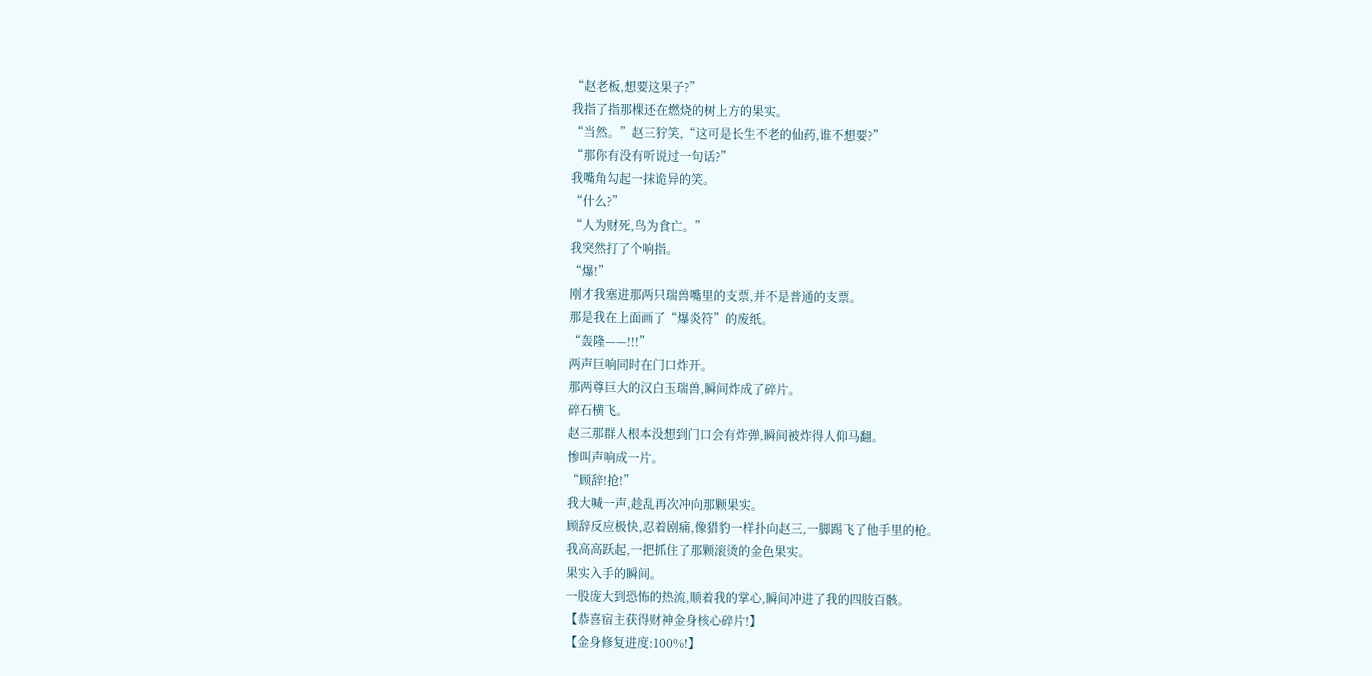“赵老板,想要这果子?”
我指了指那棵还在燃烧的树上方的果实。
“当然。”赵三狞笑,“这可是长生不老的仙药,谁不想要?”
“那你有没有听说过一句话?”
我嘴角勾起一抹诡异的笑。
“什么?”
“人为财死,鸟为食亡。”
我突然打了个响指。
“爆!”
刚才我塞进那两只瑞兽嘴里的支票,并不是普通的支票。
那是我在上面画了“爆炎符”的废纸。
“轰隆——!!!”
两声巨响同时在门口炸开。
那两尊巨大的汉白玉瑞兽,瞬间炸成了碎片。
碎石横飞。
赵三那群人根本没想到门口会有炸弹,瞬间被炸得人仰马翻。
惨叫声响成一片。
“顾辞!抢!”
我大喊一声,趁乱再次冲向那颗果实。
顾辞反应极快,忍着剧痛,像猎豹一样扑向赵三,一脚踢飞了他手里的枪。
我高高跃起,一把抓住了那颗滚烫的金色果实。
果实入手的瞬间。
一股庞大到恐怖的热流,顺着我的掌心,瞬间冲进了我的四肢百骸。
【恭喜宿主获得财神金身核心碎片!】
【金身修复进度:100%!】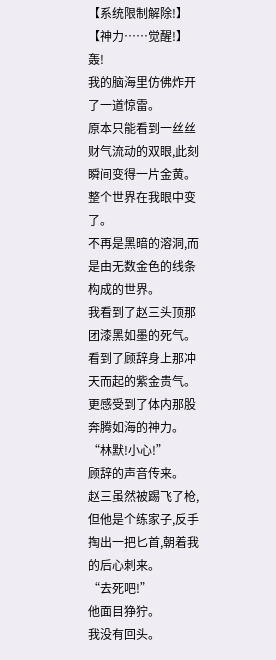【系统限制解除!】
【神力……觉醒!】
轰!
我的脑海里仿佛炸开了一道惊雷。
原本只能看到一丝丝财气流动的双眼,此刻瞬间变得一片金黄。
整个世界在我眼中变了。
不再是黑暗的溶洞,而是由无数金色的线条构成的世界。
我看到了赵三头顶那团漆黑如墨的死气。
看到了顾辞身上那冲天而起的紫金贵气。
更感受到了体内那股奔腾如海的神力。
“林默!小心!”
顾辞的声音传来。
赵三虽然被踢飞了枪,但他是个练家子,反手掏出一把匕首,朝着我的后心刺来。
“去死吧!”
他面目狰狞。
我没有回头。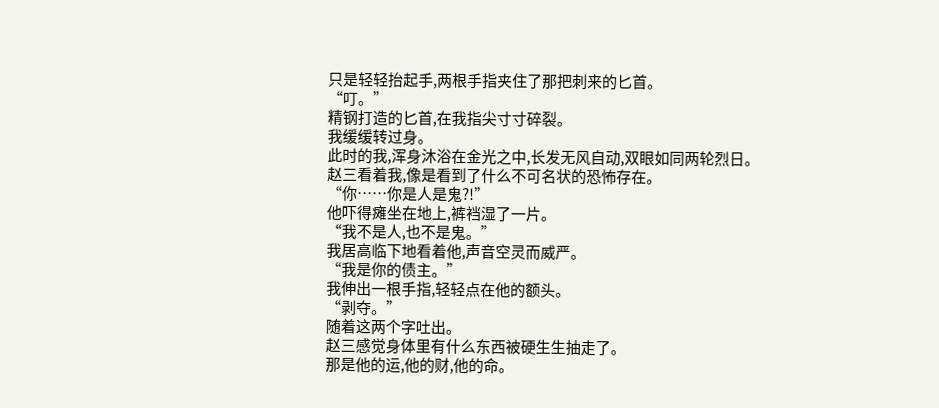只是轻轻抬起手,两根手指夹住了那把刺来的匕首。
“叮。”
精钢打造的匕首,在我指尖寸寸碎裂。
我缓缓转过身。
此时的我,浑身沐浴在金光之中,长发无风自动,双眼如同两轮烈日。
赵三看着我,像是看到了什么不可名状的恐怖存在。
“你……你是人是鬼?!”
他吓得瘫坐在地上,裤裆湿了一片。
“我不是人,也不是鬼。”
我居高临下地看着他,声音空灵而威严。
“我是你的债主。”
我伸出一根手指,轻轻点在他的额头。
“剥夺。”
随着这两个字吐出。
赵三感觉身体里有什么东西被硬生生抽走了。
那是他的运,他的财,他的命。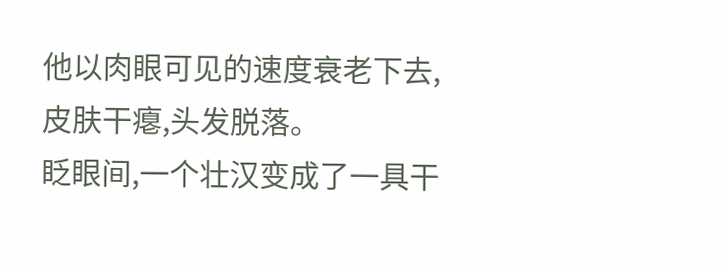他以肉眼可见的速度衰老下去,皮肤干瘪,头发脱落。
眨眼间,一个壮汉变成了一具干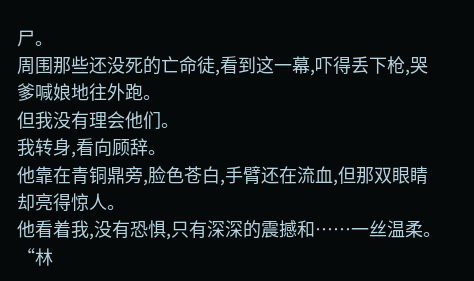尸。
周围那些还没死的亡命徒,看到这一幕,吓得丢下枪,哭爹喊娘地往外跑。
但我没有理会他们。
我转身,看向顾辞。
他靠在青铜鼎旁,脸色苍白,手臂还在流血,但那双眼睛却亮得惊人。
他看着我,没有恐惧,只有深深的震撼和……一丝温柔。
“林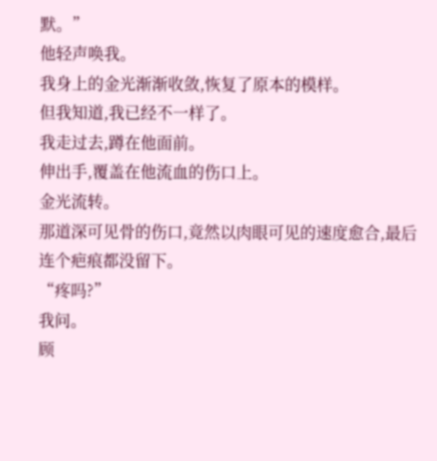默。”
他轻声唤我。
我身上的金光渐渐收敛,恢复了原本的模样。
但我知道,我已经不一样了。
我走过去,蹲在他面前。
伸出手,覆盖在他流血的伤口上。
金光流转。
那道深可见骨的伤口,竟然以肉眼可见的速度愈合,最后连个疤痕都没留下。
“疼吗?”
我问。
顾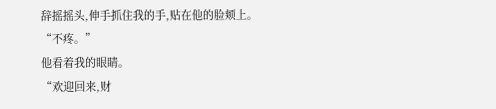辞摇摇头,伸手抓住我的手,贴在他的脸颊上。
“不疼。”
他看着我的眼睛。
“欢迎回来,财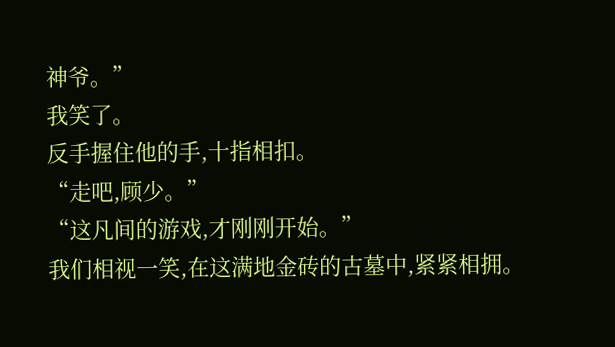神爷。”
我笑了。
反手握住他的手,十指相扣。
“走吧,顾少。”
“这凡间的游戏,才刚刚开始。”
我们相视一笑,在这满地金砖的古墓中,紧紧相拥。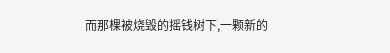而那棵被烧毁的摇钱树下,一颗新的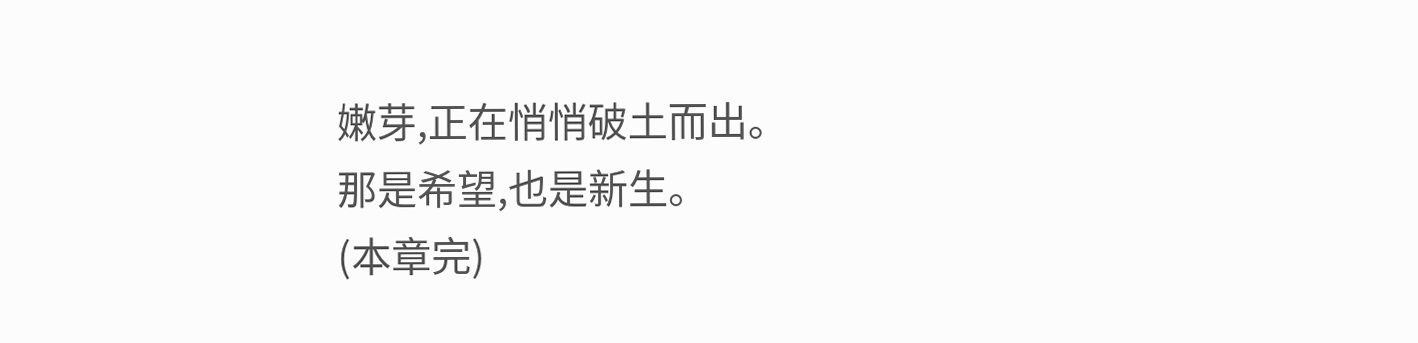嫩芽,正在悄悄破土而出。
那是希望,也是新生。
(本章完)